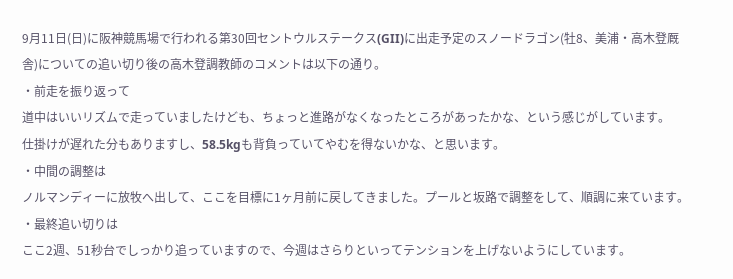9月11日(日)に阪神競馬場で行われる第30回セントウルステークス(GII)に出走予定のスノードラゴン(牡8、美浦・高木登厩舎)についての追い切り後の高木登調教師のコメントは以下の通り。
・前走を振り返って
道中はいいリズムで走っていましたけども、ちょっと進路がなくなったところがあったかな、という感じがしています。
仕掛けが遅れた分もありますし、58.5kgも背負っていてやむを得ないかな、と思います。
・中間の調整は
ノルマンディーに放牧へ出して、ここを目標に1ヶ月前に戻してきました。プールと坂路で調整をして、順調に来ています。
・最終追い切りは
ここ2週、51秒台でしっかり追っていますので、今週はさらりといってテンションを上げないようにしています。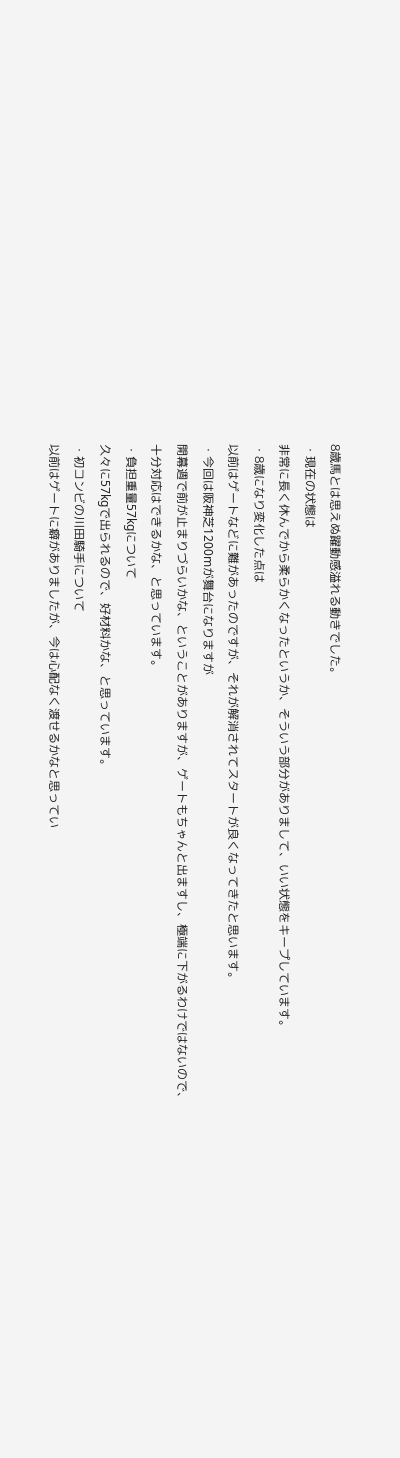8歳馬とは思えぬ躍動感溢れる動きでした。
・現在の状態は
非常に長く休んでから柔らかくなったというか、そういう部分がありまして、いい状態をキープしています。
・8歳になり変化した点は
以前はゲートなどに難があったのですが、それが解消されてスタートが良くなってきたと思います。
・今回は阪神芝1200mが舞台になりますが
開幕週で前が止まりづらいかな、ということがありますが、ゲートもちゃんと出ますし、極端に下がるわけではないので、十分対応はできるかな、と思っています。
・負担重量57kgについて
久々に57kgで出られるので、好材料かな、と思っています。
・初コンビの川田騎手について
以前はゲートに癖がありましたが、今は心配なく渡せるかなと思ってい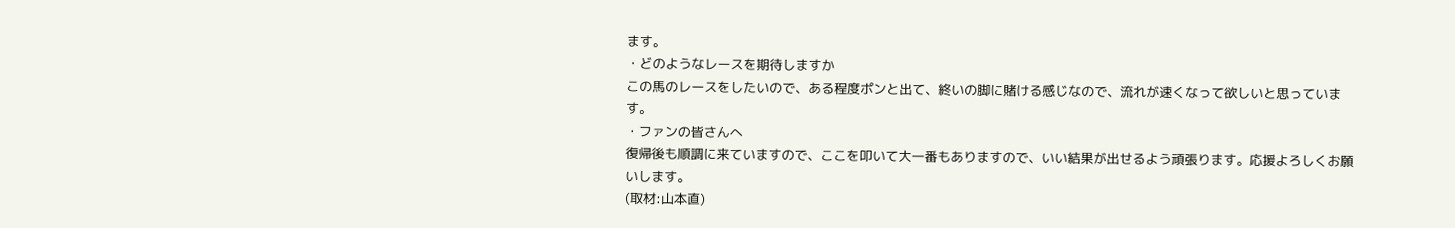ます。
・どのようなレースを期待しますか
この馬のレースをしたいので、ある程度ポンと出て、終いの脚に賭ける感じなので、流れが速くなって欲しいと思っています。
・ファンの皆さんへ
復帰後も順調に来ていますので、ここを叩いて大一番もありますので、いい結果が出せるよう頑張ります。応援よろしくお願いします。
(取材:山本直)